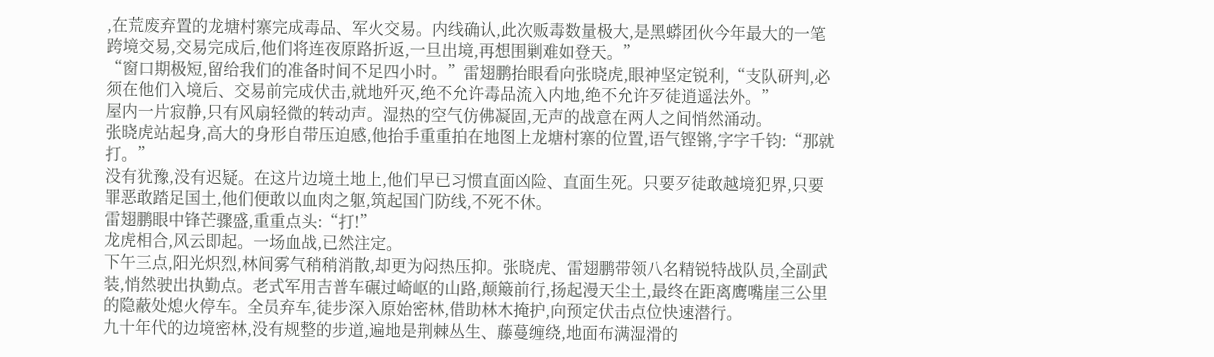,在荒废弃置的龙塘村寨完成毒品、军火交易。内线确认,此次贩毒数量极大,是黑蟒团伙今年最大的一笔跨境交易,交易完成后,他们将连夜原路折返,一旦出境,再想围剿难如登天。”
“窗口期极短,留给我们的准备时间不足四小时。”雷翅鹏抬眼看向张晓虎,眼神坚定锐利,“支队研判,必须在他们入境后、交易前完成伏击,就地歼灭,绝不允许毒品流入内地,绝不允许歹徒逍遥法外。”
屋内一片寂静,只有风扇轻微的转动声。湿热的空气仿佛凝固,无声的战意在两人之间悄然涌动。
张晓虎站起身,高大的身形自带压迫感,他抬手重重拍在地图上龙塘村寨的位置,语气铿锵,字字千钧:“那就打。”
没有犹豫,没有迟疑。在这片边境土地上,他们早已习惯直面凶险、直面生死。只要歹徒敢越境犯界,只要罪恶敢踏足国土,他们便敢以血肉之躯,筑起国门防线,不死不休。
雷翅鹏眼中锋芒骤盛,重重点头:“打!”
龙虎相合,风云即起。一场血战,已然注定。
下午三点,阳光炽烈,林间雾气稍稍消散,却更为闷热压抑。张晓虎、雷翅鹏带领八名精锐特战队员,全副武装,悄然驶出执勤点。老式军用吉普车碾过崎岖的山路,颠簸前行,扬起漫天尘土,最终在距离鹰嘴崖三公里的隐蔽处熄火停车。全员弃车,徒步深入原始密林,借助林木掩护,向预定伏击点位快速潜行。
九十年代的边境密林,没有规整的步道,遍地是荆棘丛生、藤蔓缠绕,地面布满湿滑的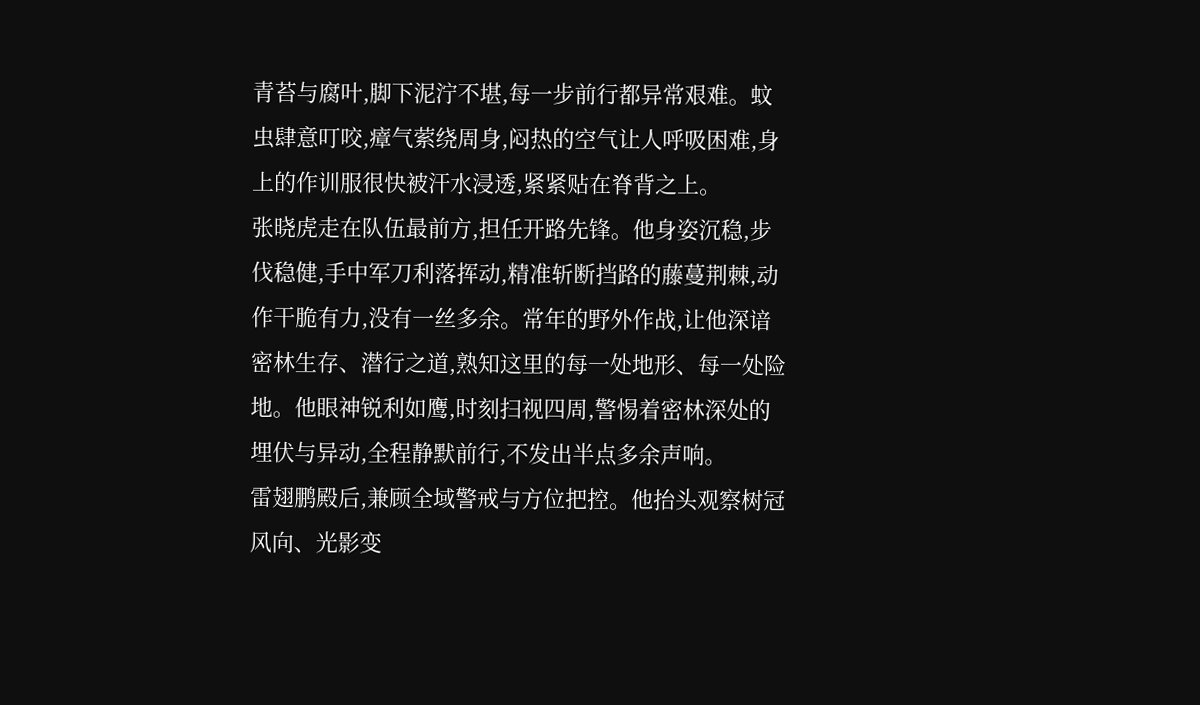青苔与腐叶,脚下泥泞不堪,每一步前行都异常艰难。蚊虫肆意叮咬,瘴气萦绕周身,闷热的空气让人呼吸困难,身上的作训服很快被汗水浸透,紧紧贴在脊背之上。
张晓虎走在队伍最前方,担任开路先锋。他身姿沉稳,步伐稳健,手中军刀利落挥动,精准斩断挡路的藤蔓荆棘,动作干脆有力,没有一丝多余。常年的野外作战,让他深谙密林生存、潜行之道,熟知这里的每一处地形、每一处险地。他眼神锐利如鹰,时刻扫视四周,警惕着密林深处的埋伏与异动,全程静默前行,不发出半点多余声响。
雷翅鹏殿后,兼顾全域警戒与方位把控。他抬头观察树冠风向、光影变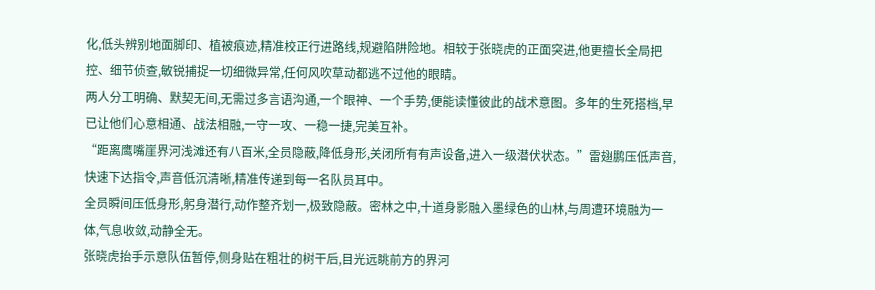化,低头辨别地面脚印、植被痕迹,精准校正行进路线,规避陷阱险地。相较于张晓虎的正面突进,他更擅长全局把控、细节侦查,敏锐捕捉一切细微异常,任何风吹草动都逃不过他的眼睛。
两人分工明确、默契无间,无需过多言语沟通,一个眼神、一个手势,便能读懂彼此的战术意图。多年的生死搭档,早已让他们心意相通、战法相融,一守一攻、一稳一捷,完美互补。
“距离鹰嘴崖界河浅滩还有八百米,全员隐蔽,降低身形,关闭所有有声设备,进入一级潜伏状态。”雷翅鹏压低声音,快速下达指令,声音低沉清晰,精准传递到每一名队员耳中。
全员瞬间压低身形,躬身潜行,动作整齐划一,极致隐蔽。密林之中,十道身影融入墨绿色的山林,与周遭环境融为一体,气息收敛,动静全无。
张晓虎抬手示意队伍暂停,侧身贴在粗壮的树干后,目光远眺前方的界河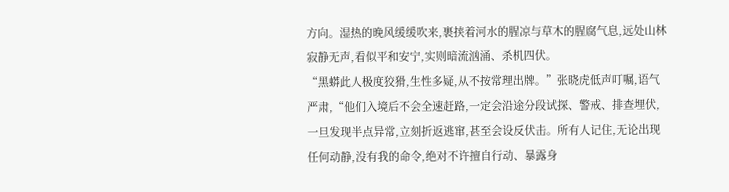方向。湿热的晚风缓缓吹来,裹挟着河水的腥凉与草木的腥腐气息,远处山林寂静无声,看似平和安宁,实则暗流汹涌、杀机四伏。
“黑蟒此人极度狡猾,生性多疑,从不按常理出牌。”张晓虎低声叮嘱,语气严肃,“他们入境后不会全速赶路,一定会沿途分段试探、警戒、排查埋伏,一旦发现半点异常,立刻折返逃窜,甚至会设反伏击。所有人记住,无论出现任何动静,没有我的命令,绝对不许擅自行动、暴露身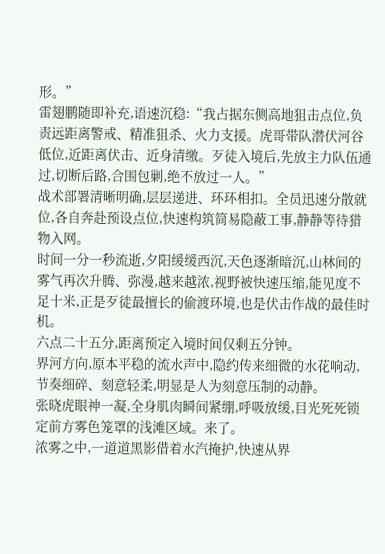形。”
雷翅鹏随即补充,语速沉稳:“我占据东侧高地狙击点位,负责远距离警戒、精准狙杀、火力支援。虎哥带队潜伏河谷低位,近距离伏击、近身清缴。歹徒入境后,先放主力队伍通过,切断后路,合围包剿,绝不放过一人。”
战术部署清晰明确,层层递进、环环相扣。全员迅速分散就位,各自奔赴预设点位,快速构筑简易隐蔽工事,静静等待猎物入网。
时间一分一秒流逝,夕阳缓缓西沉,天色逐渐暗沉,山林间的雾气再次升腾、弥漫,越来越浓,视野被快速压缩,能见度不足十米,正是歹徒最擅长的偷渡环境,也是伏击作战的最佳时机。
六点二十五分,距离预定入境时间仅剩五分钟。
界河方向,原本平稳的流水声中,隐约传来细微的水花响动,节奏细碎、刻意轻柔,明显是人为刻意压制的动静。
张晓虎眼神一凝,全身肌肉瞬间紧绷,呼吸放缓,目光死死锁定前方雾色笼罩的浅滩区域。来了。
浓雾之中,一道道黑影借着水汽掩护,快速从界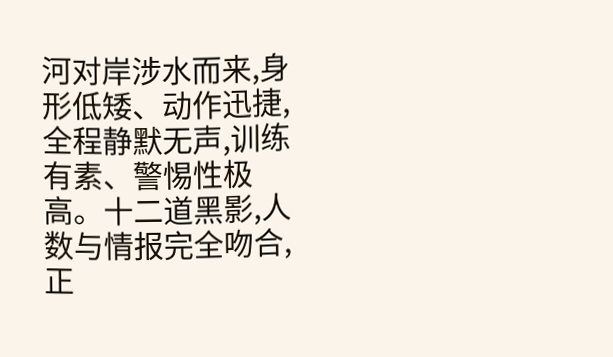河对岸涉水而来,身形低矮、动作迅捷,全程静默无声,训练有素、警惕性极高。十二道黑影,人数与情报完全吻合,正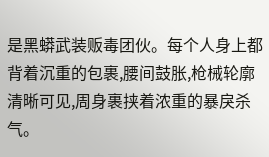是黑蟒武装贩毒团伙。每个人身上都背着沉重的包裹,腰间鼓胀,枪械轮廓清晰可见,周身裹挟着浓重的暴戾杀气。